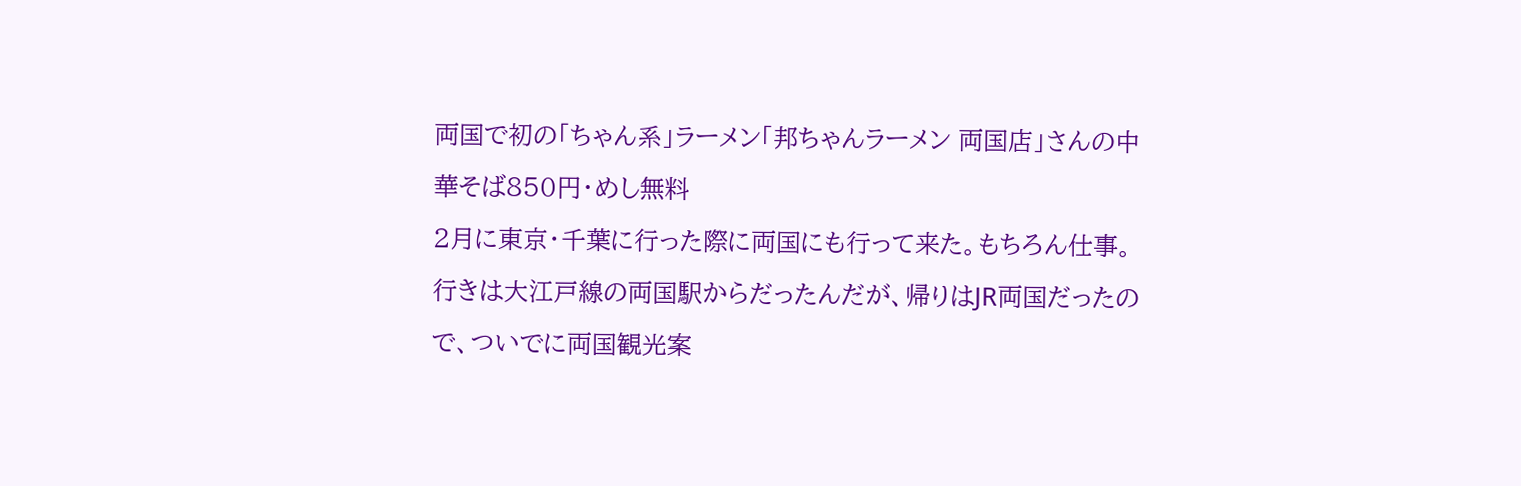両国で初の「ちゃん系」ラーメン「邦ちゃんラーメン 両国店」さんの中華そば850円・めし無料
2月に東京・千葉に行った際に両国にも行って来た。もちろん仕事。
行きは大江戸線の両国駅からだったんだが、帰りはJR両国だったので、ついでに両国観光案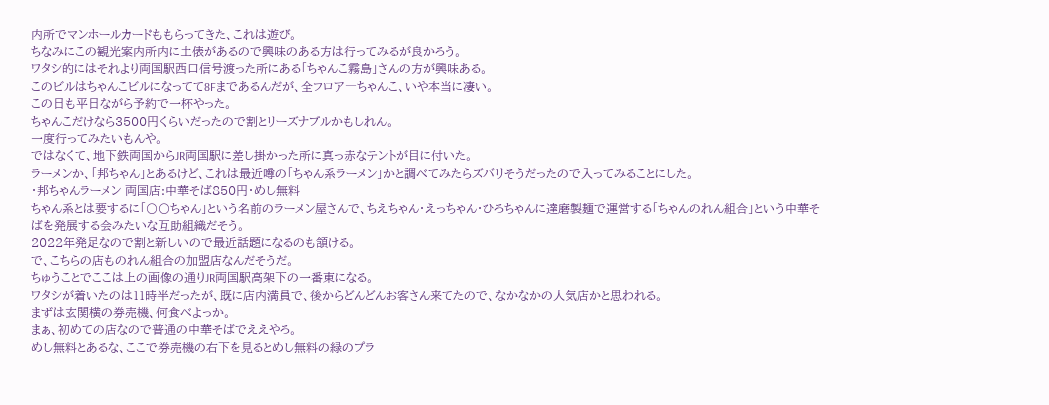内所でマンホールカードももらってきた、これは遊び。
ちなみにこの観光案内所内に土俵があるので興味のある方は行ってみるが良かろう。
ワタシ的にはそれより両国駅西口信号渡った所にある「ちゃんこ霧島」さんの方が興味ある。
このビルはちゃんこビルになってて8Fまであるんだが、全フロア―ちゃんこ、いや本当に凄い。
この日も平日ながら予約で一杯やった。
ちゃんこだけなら3500円くらいだったので割とリーズナブルかもしれん。
一度行ってみたいもんや。
ではなくて、地下鉄両国からJR両国駅に差し掛かった所に真っ赤なテントが目に付いた。
ラーメンか、「邦ちゃん」とあるけど、これは最近噂の「ちゃん系ラーメン」かと調べてみたらズバリそうだったので入ってみることにした。
・邦ちゃんラーメン 両国店:中華そば850円・めし無料
ちゃん系とは要するに「〇〇ちゃん」という名前のラーメン屋さんで、ちえちゃん・えっちゃん・ひろちゃんに達磨製麺で運営する「ちゃんのれん組合」という中華そばを発展する会みたいな互助組織だそう。
2022年発足なので割と新しいので最近話題になるのも頷ける。
で、こちらの店ものれん組合の加盟店なんだそうだ。
ちゅうことでここは上の画像の通りJR両国駅高架下の一番東になる。
ワタシが着いたのは11時半だったが、既に店内満員で、後からどんどんお客さん来てたので、なかなかの人気店かと思われる。
まずは玄関横の券売機、何食べよっか。
まぁ、初めての店なので普通の中華そばでええやろ。
めし無料とあるな、ここで券売機の右下を見るとめし無料の緑のプラ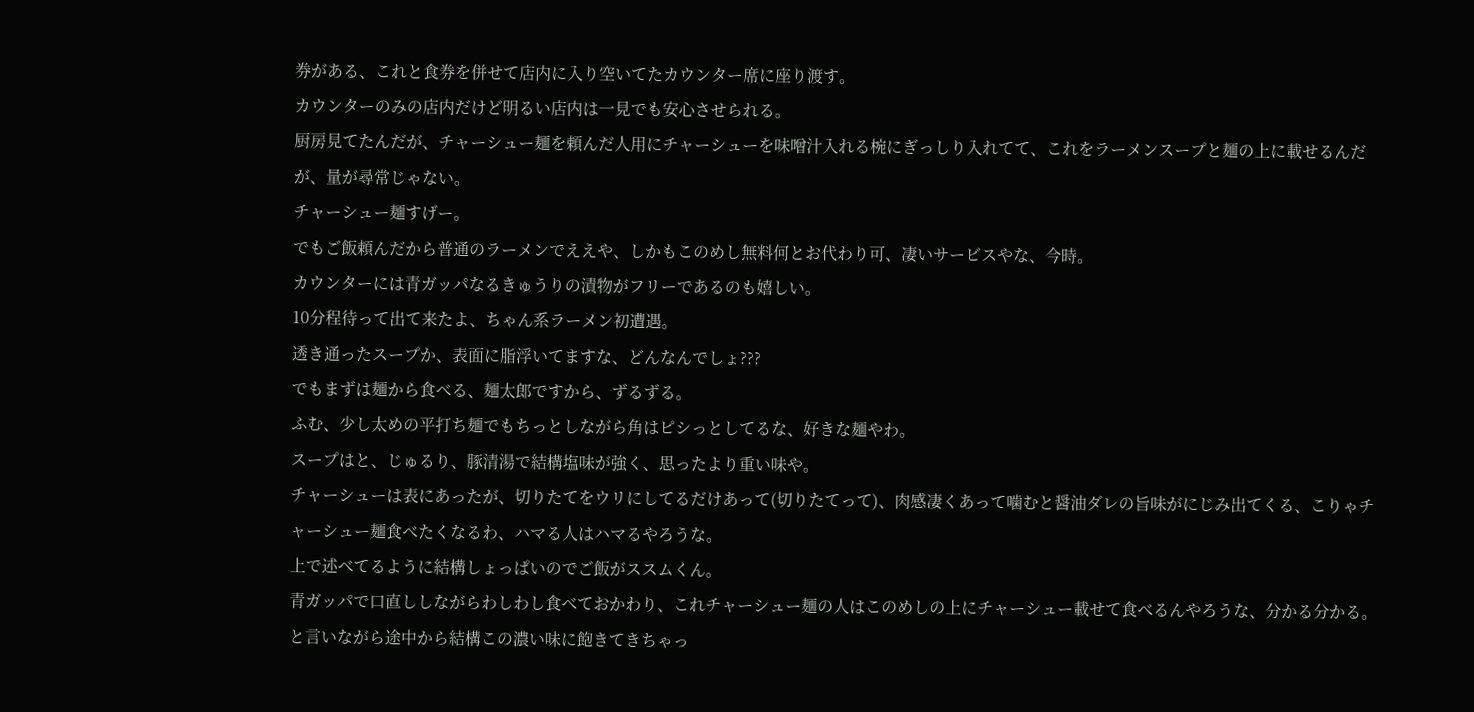券がある、これと食券を併せて店内に入り空いてたカウンター席に座り渡す。
カウンターのみの店内だけど明るい店内は一見でも安心させられる。
厨房見てたんだが、チャーシュー麺を頼んだ人用にチャーシューを味噌汁入れる椀にぎっしり入れてて、これをラーメンスープと麺の上に載せるんだが、量が尋常じゃない。
チャーシュー麺すげー。
でもご飯頼んだから普通のラーメンでええや、しかもこのめし無料何とお代わり可、凄いサービスやな、今時。
カウンターには青ガッパなるきゅうりの漬物がフリーであるのも嬉しい。
10分程待って出て来たよ、ちゃん系ラーメン初遭遇。
透き通ったスープか、表面に脂浮いてますな、どんなんでしょ???
でもまずは麺から食べる、麺太郎ですから、ずるずる。
ふむ、少し太めの平打ち麺でもちっとしながら角はピシっとしてるな、好きな麺やわ。
スープはと、じゅるり、豚清湯で結構塩味が強く、思ったより重い味や。
チャーシューは表にあったが、切りたてをウリにしてるだけあって(切りたてって)、肉感凄くあって噛むと醤油ダレの旨味がにじみ出てくる、こりゃチャーシュー麺食べたくなるわ、ハマる人はハマるやろうな。
上で述べてるように結構しょっぱいのでご飯がススムくん。
青ガッパで口直ししながらわしわし食べておかわり、これチャーシュー麺の人はこのめしの上にチャーシュー載せて食べるんやろうな、分かる分かる。
と言いながら途中から結構この濃い味に飽きてきちゃっ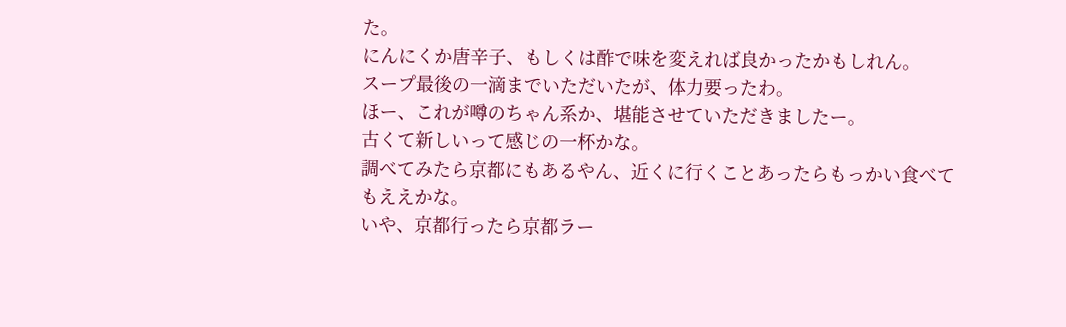た。
にんにくか唐辛子、もしくは酢で味を変えれば良かったかもしれん。
スープ最後の一滴までいただいたが、体力要ったわ。
ほー、これが噂のちゃん系か、堪能させていただきましたー。
古くて新しいって感じの一杯かな。
調べてみたら京都にもあるやん、近くに行くことあったらもっかい食べてもええかな。
いや、京都行ったら京都ラー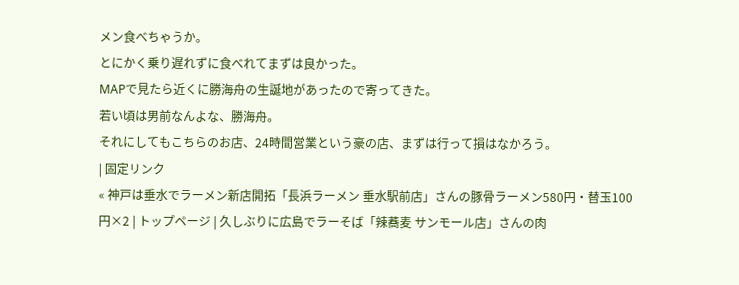メン食べちゃうか。
とにかく乗り遅れずに食べれてまずは良かった。
MAPで見たら近くに勝海舟の生誕地があったので寄ってきた。
若い頃は男前なんよな、勝海舟。
それにしてもこちらのお店、24時間営業という豪の店、まずは行って損はなかろう。
| 固定リンク
« 神戸は垂水でラーメン新店開拓「長浜ラーメン 垂水駅前店」さんの豚骨ラーメン580円・替玉100円×2 | トップページ | 久しぶりに広島でラーそば「辣蕎麦 サンモール店」さんの肉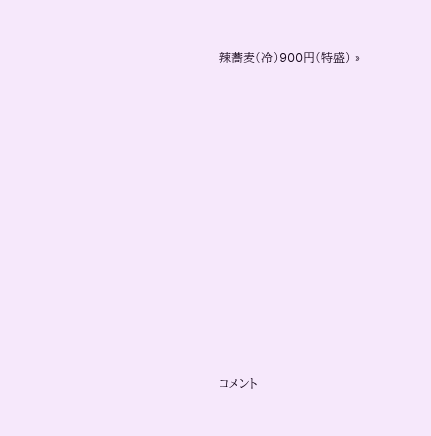辣蕎麦(冷)900円(特盛) »
















コメント